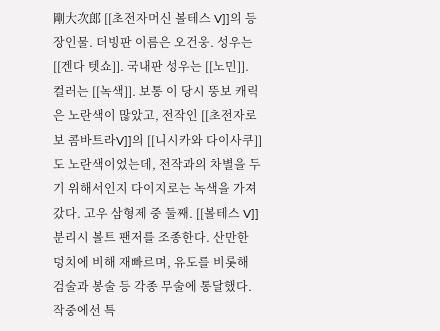剛大次郎 [[초전자머신 볼테스 V]]의 등장인물. 더빙판 이름은 오건웅. 성우는 [[겐다 텟쇼]]. 국내판 성우는 [[노민]]. 컬러는 [[녹색]]. 보통 이 당시 뚱보 캐릭은 노란색이 많았고, 전작인 [[초전자로보 콤바트라V]]의 [[니시카와 다이사쿠]]도 노란색이었는데, 전작과의 차별을 두기 위해서인지 다이지로는 녹색을 가져갔다. 고우 삼형제 중 둘째. [[볼테스 V]] 분리시 볼트 팬저를 조종한다. 산만한 덩치에 비해 재빠르며, 유도를 비롯해 검술과 봉술 등 각종 무술에 통달했다. 작중에선 특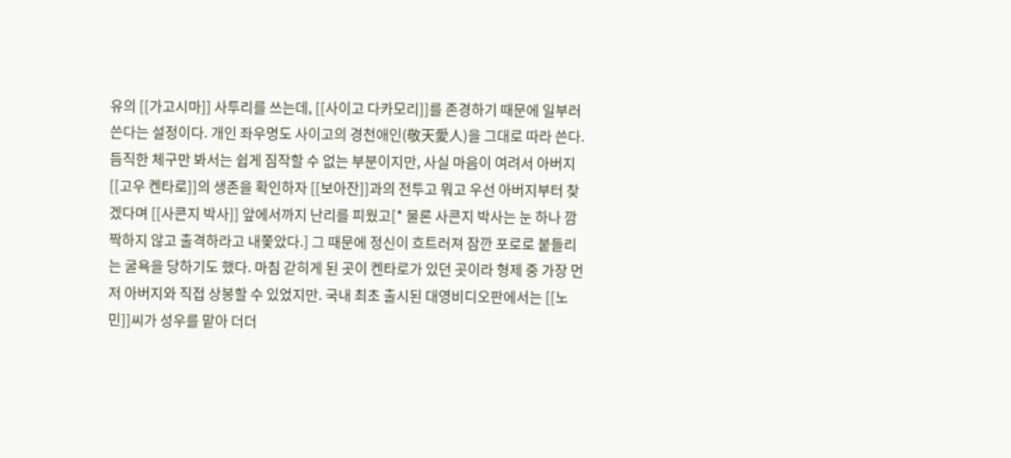유의 [[가고시마]] 사투리를 쓰는데, [[사이고 다카모리]]를 존경하기 때문에 일부러 쓴다는 설정이다. 개인 좌우명도 사이고의 경천애인(敬天愛人)을 그대로 따라 쓴다. 듬직한 체구만 봐서는 쉽게 짐작할 수 없는 부분이지만, 사실 마음이 여려서 아버지 [[고우 켄타로]]의 생존을 확인하자 [[보아잔]]과의 전투고 뭐고 우선 아버지부터 찾겠다며 [[사콘지 박사]] 앞에서까지 난리를 피웠고[* 물론 사콘지 박사는 눈 하나 깜짝하지 않고 출격하라고 내쫓았다.] 그 때문에 정신이 흐트러져 잠깐 포로로 붙들리는 굴욕을 당하기도 했다. 마침 갇히게 된 곳이 켄타로가 있던 곳이라 형제 중 가장 먼저 아버지와 직접 상봉할 수 있었지만. 국내 최초 출시된 대영비디오판에서는 [[노민]]씨가 성우를 맡아 더더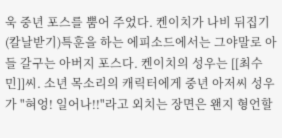욱 중년 포스를 뿜어 주었다. 켄이치가 나비 뒤집기(칼날받기)특훈을 하는 에피소드에서는 그야말로 아들 갈구는 아버지 포스다. 켄이치의 성우는 [[최수민]]씨. 소년 목소리의 캐릭터에게 중년 아저씨 성우가 "혀엉! 일어나!!"라고 외치는 장면은 왠지 형언할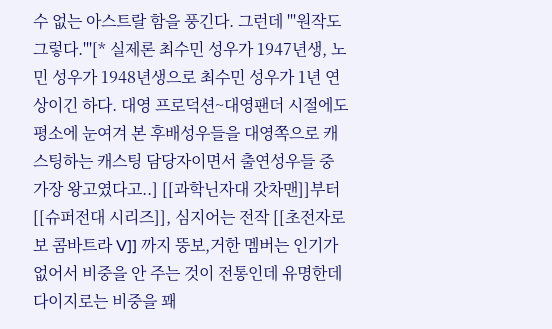수 없는 아스트랄 함을 풍긴다. 그런데 '''원작도 그렇다.'''[* 실제론 최수민 성우가 1947년생, 노민 성우가 1948년생으로 최수민 성우가 1년 연상이긴 하다. 대영 프로덕션~대영팬더 시절에도 평소에 눈여겨 본 후배성우들을 대영쪽으로 캐스팅하는 캐스팅 담당자이면서 출연성우들 중 가장 왕고였다고..] [[과학닌자대 갓차맨]]부터 [[슈퍼전대 시리즈]], 심지어는 전작 [[초전자로보 콤바트라 V]] 까지 뚱보,거한 멤버는 인기가 없어서 비중을 안 주는 것이 전통인데 유명한데 다이지로는 비중을 꽤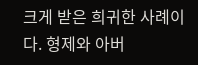크게 받은 희귀한 사례이다. 형제와 아버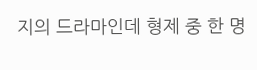지의 드라마인데 형제 중 한 명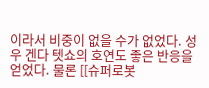이라서 비중이 없을 수가 없었다. 성우 겐다 텟쇼의 호연도 좋은 반응을 얻었다. 물론 [[슈퍼로봇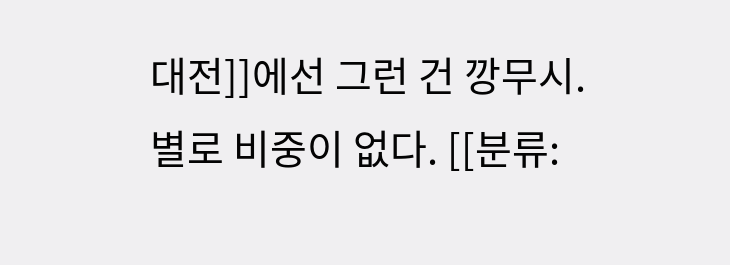대전]]에선 그런 건 깡무시. 별로 비중이 없다. [[분류: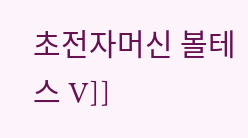초전자머신 볼테스 V]]